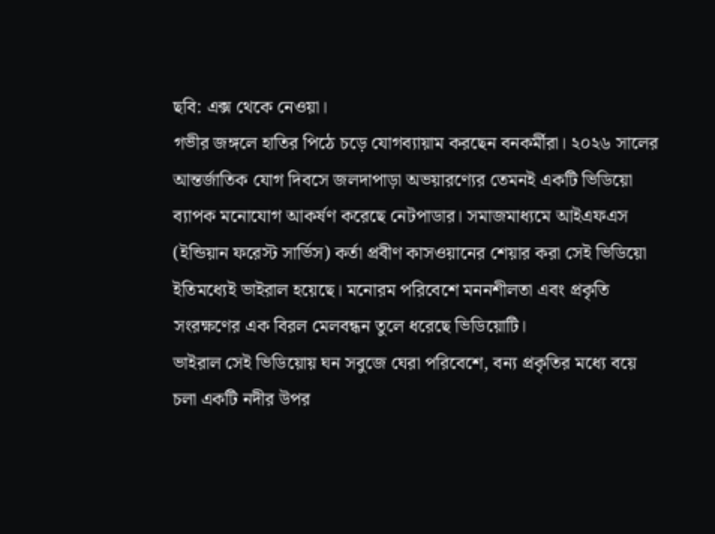ছবি: এক্স থেকে নেওয়া।
গভীর জঙ্গলে হাতির পিঠে চড়ে যোগব্যায়াম করছেন বনকর্মীরা। ২০২৬ সালের আন্তর্জাতিক যোগ দিবসে জলদাপাড়া অভয়ারণ্যের তেমনই একটি ভিডিয়ো ব্যাপক মনোযোগ আকর্ষণ করেছে নেটপাডার। সমাজমাধ্যমে আইএফএস (ইন্ডিয়ান ফরেস্ট সার্ভিস) কর্তা প্রবীণ কাসওয়ানের শেয়ার করা সেই ভিডিয়ো ইতিমধ্যেই ভাইরাল হয়েছে। মনোরম পরিবেশে মননশীলতা এবং প্রকৃতি সংরক্ষণের এক বিরল মেলবন্ধন তুলে ধরেছে ভিডিয়োটি।
ভাইরাল সেই ভিডিয়োয় ঘন সবুজে ঘেরা পরিবেশে, বন্য প্রকৃতির মধ্যে বয়ে চলা একটি নদীর উপর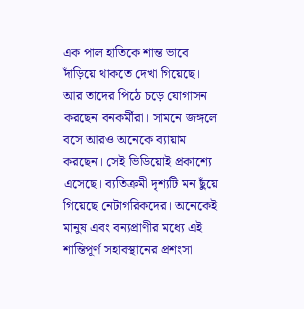এক পাল হাতিকে শান্ত ভাবে দাঁড়িয়ে থাকতে দেখা গিয়েছে। আর তাদের পিঠে চড়ে যোগাসন করছেন বনকর্মীরা। সামনে জঙ্গলে বসে আরও অনেকে ব্যায়াম করছেন। সেই ভিডিয়োই প্রকাশ্যে এসেছে। ব্যতিক্রমী দৃশ্যটি মন ছুঁয়ে গিয়েছে নেটাগরিকদের। অনেকেই মানুষ এবং বন্যপ্রাণীর মধ্যে এই শান্তিপূর্ণ সহাবস্থানের প্রশংসা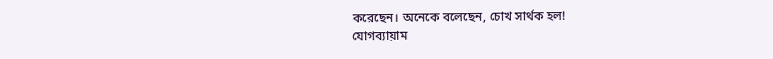করেছেন। অনেকে বলেছেন, চোখ সার্থক হল!
যোগব্যায়াম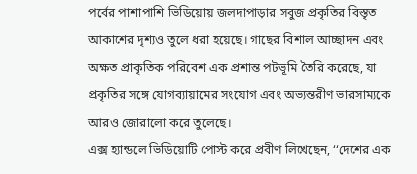পর্বের পাশাপাশি ভিডিয়োয় জলদাপাড়ার সবুজ প্রকৃতির বিস্তৃত আকাশের দৃশ্যও তুলে ধরা হয়েছে। গাছের বিশাল আচ্ছাদন এবং অক্ষত প্রাকৃতিক পরিবেশ এক প্রশান্ত পটভূমি তৈরি করেছে, যা প্রকৃতির সঙ্গে যোগব্যায়ামের সংযোগ এবং অভ্যন্তরীণ ভারসাম্যকে আরও জোরালো করে তুলেছে।
এক্স হ্যান্ডলে ভিডিয়োটি পোস্ট করে প্রবীণ লিখেছেন, ‘‘দেশের এক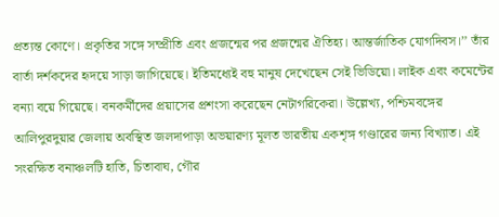প্রত্যন্ত কোণে। প্রকৃতির সঙ্গে সম্প্রীতি এবং প্রজন্মের পর প্রজন্মের ঐতিহ্য। আন্তর্জাতিক যোগদিবস।’’ তাঁর বার্তা দর্শকদের হৃদয়ে সাড়া জাগিয়েছে। ইতিমধ্যেই বহু মানুষ দেখেছেন সেই ভিডিয়ো। লাইক এবং কমেন্টের বন্যা বয়ে গিয়েছে। বনকর্মীদের প্রয়াসের প্রশংসা করেছেন নেটাগরিকেরা। উল্লেখ্য, পশ্চিমবঙ্গের আলিপুরদুয়ার জেলায় অবস্থিত জলদাপাড়া অভয়ারণ্য মূলত ভারতীয় একশৃঙ্গ গণ্ডারের জন্য বিখ্যাত। এই সংরক্ষিত বনাঞ্চলটি হাতি, চিতাবাঘ, গৌর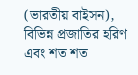(ভারতীয় বাইসন), বিভিন্ন প্রজাতির হরিণ এবং শত শত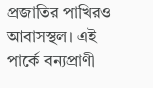প্রজাতির পাখিরও আবাসস্থল। এই পার্কে বন্যপ্রাণী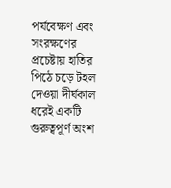পর্যবেক্ষণ এবং সংরক্ষণের প্রচেষ্টায় হাতির পিঠে চড়ে টহল দেওয়া দীর্ঘকাল ধরেই একটি গুরুত্বপূর্ণ অংশ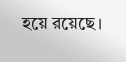হয়ে রয়েছে।